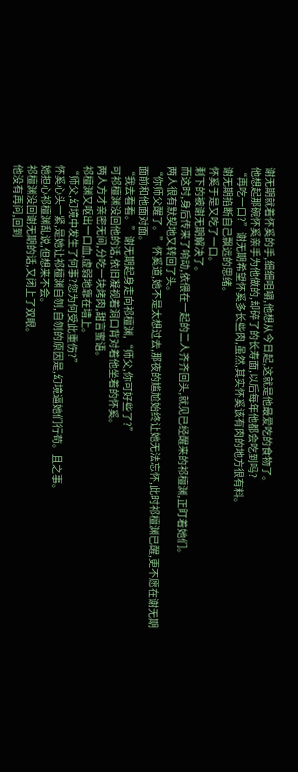谢无期就着怀奚的手,细细咀嚼,他想从今日起,这就是他最爱吃的食物了。
他想起那碗怀奚亲手为他做的,却碎了的长寿面,以后每年他都会吃到吗?
“再吃一口?”谢无期希望怀奚多长些肉,虽然,其实怀奚该有肉的地方很有料。
谢无期掐断自己飘远的思绪。
怀奚于是又吃了一口。
剩下的被谢无期解决了。
而这时,身后传来了响动,依偎在一起的二人齐齐回头,就见已经醒来的祁檀渊,正盯着她们。
两人很有默契地又转回了头。
“你师父醒了。”怀奚道,她不是太想过去,那夜的尴尬始终让她无法忘怀,此时祁檀渊已醒,更不愿在谢无期面前和他面对面。
“我去看看。”谢无期起身走向祁檀渊,“师父,你可好些了?”
可祁檀渊没回他的话,依旧凝视着洞口背对着他坐着的怀奚。
两人方才亲密无间,分吃一块烤肉,甜言蜜语。
祁檀渊又呕出一口血,虚弱地靠在墙上。
“师父,幻境中发生了何事?您为何受此重伤?”
怀奚心头一紧,是她让祁檀渊自刎,自刎的原因是,幻境逼她们行苟。且之事。
她担心祁檀渊乱说,但想来不会。
祁檀渊没回谢无期的话,又闭上了双眼。
他没有再问,回到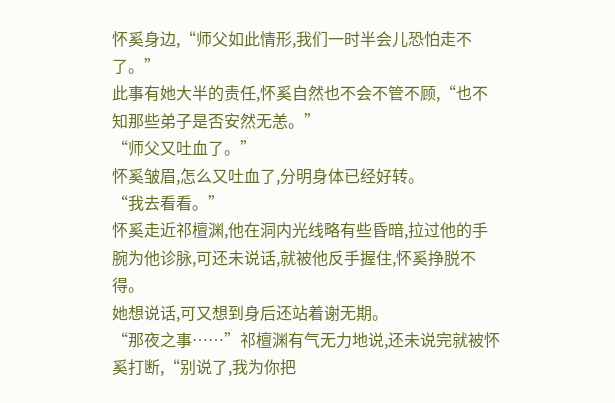怀奚身边,“师父如此情形,我们一时半会儿恐怕走不了。”
此事有她大半的责任,怀奚自然也不会不管不顾,“也不知那些弟子是否安然无恙。”
“师父又吐血了。”
怀奚皱眉,怎么又吐血了,分明身体已经好转。
“我去看看。”
怀奚走近祁檀渊,他在洞内光线略有些昏暗,拉过他的手腕为他诊脉,可还未说话,就被他反手握住,怀奚挣脱不得。
她想说话,可又想到身后还站着谢无期。
“那夜之事……”祁檀渊有气无力地说,还未说完就被怀奚打断,“别说了,我为你把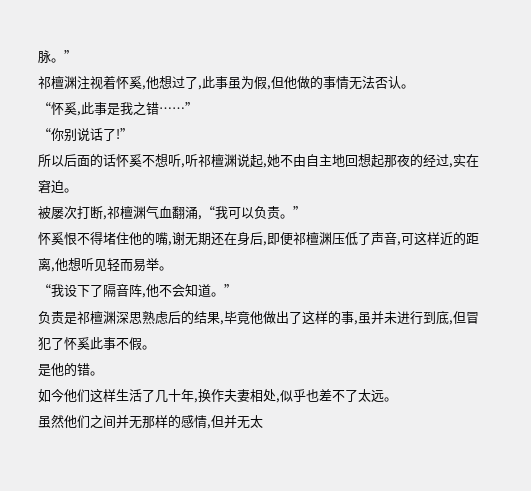脉。”
祁檀渊注视着怀奚,他想过了,此事虽为假,但他做的事情无法否认。
“怀奚,此事是我之错……”
“你别说话了!”
所以后面的话怀奚不想听,听祁檀渊说起,她不由自主地回想起那夜的经过,实在窘迫。
被屡次打断,祁檀渊气血翻涌,“我可以负责。”
怀奚恨不得堵住他的嘴,谢无期还在身后,即便祁檀渊压低了声音,可这样近的距离,他想听见轻而易举。
“我设下了隔音阵,他不会知道。”
负责是祁檀渊深思熟虑后的结果,毕竟他做出了这样的事,虽并未进行到底,但冒犯了怀奚此事不假。
是他的错。
如今他们这样生活了几十年,换作夫妻相处,似乎也差不了太远。
虽然他们之间并无那样的感情,但并无太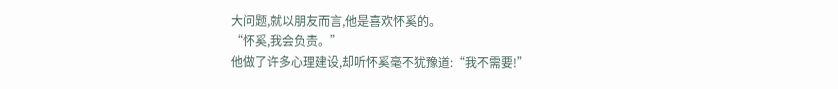大问题,就以朋友而言,他是喜欢怀奚的。
“怀奚,我会负责。”
他做了许多心理建设,却听怀奚毫不犹豫道:“我不需要!”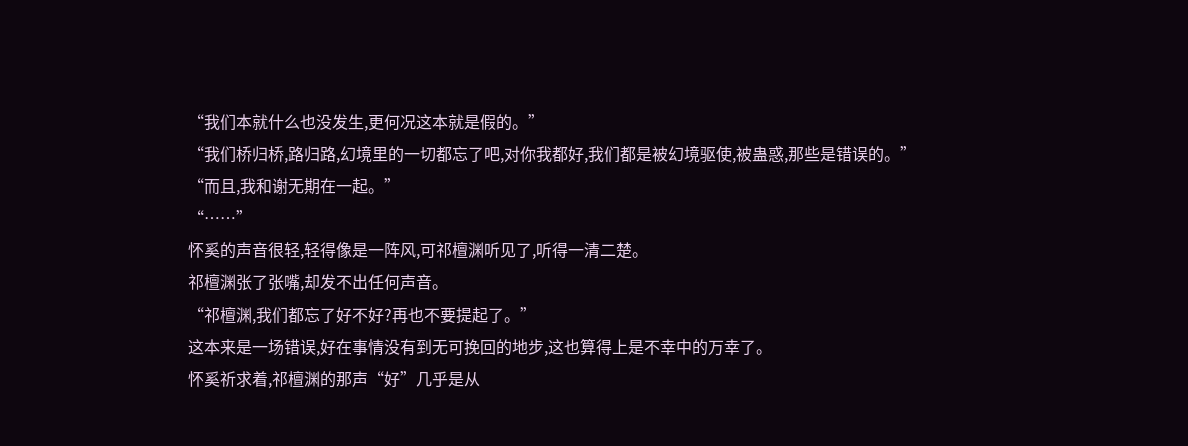“我们本就什么也没发生,更何况这本就是假的。”
“我们桥归桥,路归路,幻境里的一切都忘了吧,对你我都好,我们都是被幻境驱使,被蛊惑,那些是错误的。”
“而且,我和谢无期在一起。”
“……”
怀奚的声音很轻,轻得像是一阵风,可祁檀渊听见了,听得一清二楚。
祁檀渊张了张嘴,却发不出任何声音。
“祁檀渊,我们都忘了好不好?再也不要提起了。”
这本来是一场错误,好在事情没有到无可挽回的地步,这也算得上是不幸中的万幸了。
怀奚祈求着,祁檀渊的那声“好”几乎是从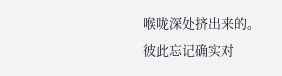喉咙深处挤出来的。
彼此忘记确实对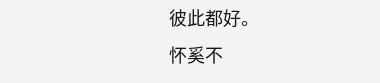彼此都好。
怀奚不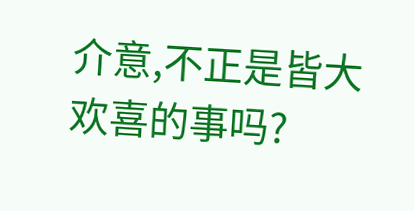介意,不正是皆大欢喜的事吗?